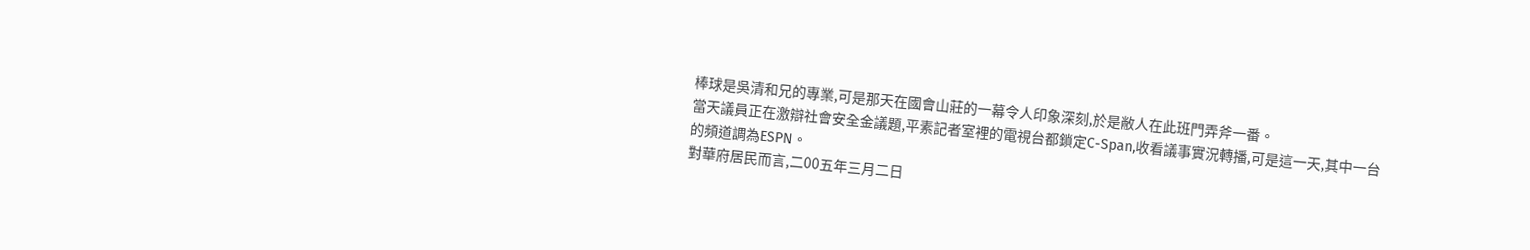棒球是吳清和兄的專業,可是那天在國會山莊的一幕令人印象深刻,於是敝人在此班門弄斧一番。
當天議員正在激辯社會安全金議題,平素記者室裡的電視台都鎖定C-Span,收看議事實況轉播,可是這一天,其中一台的頻道調為ESPN。
對華府居民而言,二00五年三月二日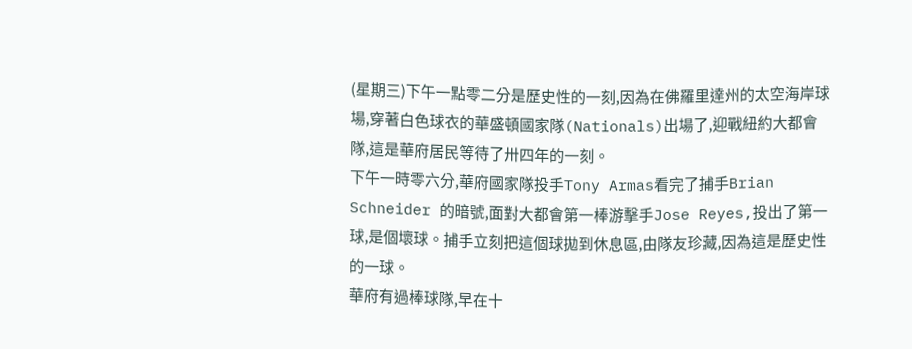(星期三)下午一點零二分是歷史性的一刻,因為在佛羅里達州的太空海岸球場,穿著白色球衣的華盛頓國家隊(Nationals)出場了,迎戰紐約大都會隊,這是華府居民等待了卅四年的一刻。
下午一時零六分,華府國家隊投手Tony Armas看完了捕手Brian Schneider 的暗號,面對大都會第一棒游擊手Jose Reyes,投出了第一球,是個壞球。捕手立刻把這個球拋到休息區,由隊友珍藏,因為這是歷史性的一球。
華府有過棒球隊,早在十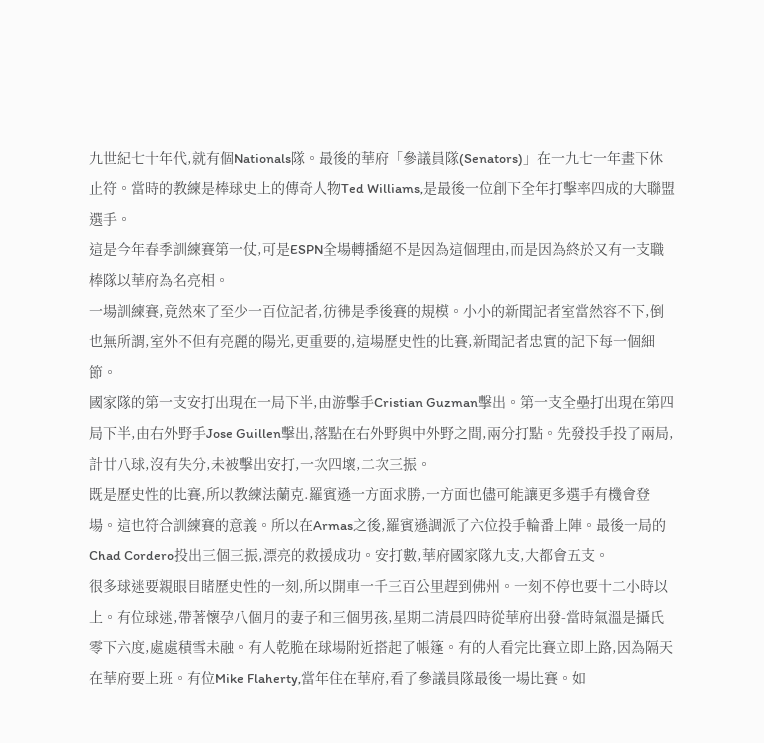九世紀七十年代,就有個Nationals隊。最後的華府「參議員隊(Senators)」在一九七一年畫下休止符。當時的教練是棒球史上的傳奇人物Ted Williams,是最後一位創下全年打擊率四成的大聯盟選手。
這是今年春季訓練賽第一仗,可是ESPN全場轉播絕不是因為這個理由,而是因為終於又有一支職棒隊以華府為名亮相。
一場訓練賽,竟然來了至少一百位記者,彷彿是季後賽的規模。小小的新聞記者室當然容不下,倒也無所謂,室外不但有亮麗的陽光,更重要的,這場歷史性的比賽,新聞記者忠實的記下每一個細節。
國家隊的第一支安打出現在一局下半,由游擊手Cristian Guzman擊出。第一支全壘打出現在第四局下半,由右外野手Jose Guillen擊出,落點在右外野與中外野之間,兩分打點。先發投手投了兩局,計廿八球,沒有失分,未被擊出安打,一次四壞,二次三振。
既是歷史性的比賽,所以教練法蘭克.羅賓遜一方面求勝,一方面也儘可能讓更多選手有機會登場。這也符合訓練賽的意義。所以在Armas之後,羅賓遜調派了六位投手輪番上陣。最後一局的Chad Cordero投出三個三振,漂亮的救援成功。安打數,華府國家隊九支,大都會五支。
很多球迷要親眼目睹歷史性的一刻,所以開車一千三百公里趕到佛州。一刻不停也要十二小時以上。有位球迷,帶著懷孕八個月的妻子和三個男孩,星期二清晨四時從華府出發-當時氣溫是攝氏零下六度,處處積雪未融。有人乾脆在球場附近搭起了帳篷。有的人看完比賽立即上路,因為隔天在華府要上班。有位Mike Flaherty,當年住在華府,看了參議員隊最後一場比賽。如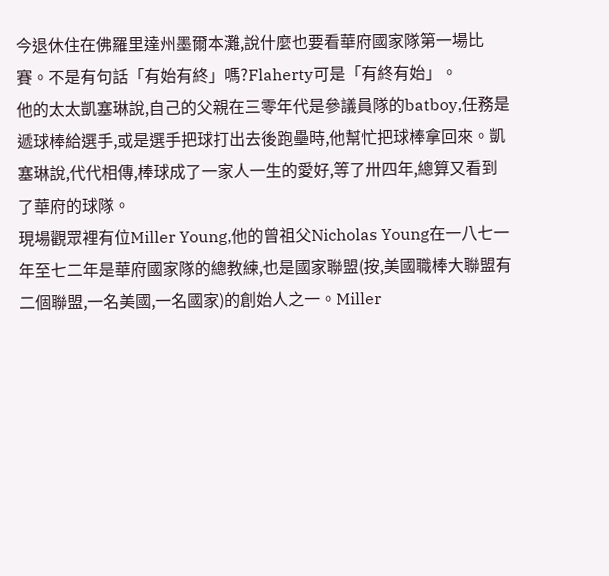今退休住在佛羅里達州墨爾本灘,說什麼也要看華府國家隊第一場比賽。不是有句話「有始有終」嗎?Flaherty可是「有終有始」。
他的太太凱塞琳說,自己的父親在三零年代是參議員隊的batboy,任務是遞球棒給選手,或是選手把球打出去後跑壘時,他幫忙把球棒拿回來。凱塞琳說,代代相傳,棒球成了一家人一生的愛好,等了卅四年,總算又看到了華府的球隊。
現場觀眾裡有位Miller Young,他的曾祖父Nicholas Young在一八七一年至七二年是華府國家隊的總教練,也是國家聯盟(按,美國職棒大聯盟有二個聯盟,一名美國,一名國家)的創始人之一。Miller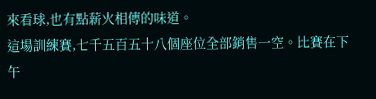來看球,也有點薪火相傳的味道。
這場訓練賽,七千五百五十八個座位全部銷售一空。比賽在下午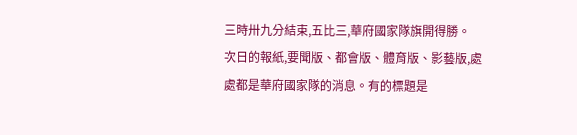三時卅九分結束,五比三,華府國家隊旗開得勝。
次日的報紙,要聞版、都會版、體育版、影藝版,處處都是華府國家隊的消息。有的標題是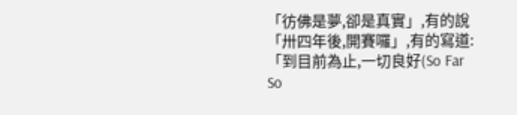「彷佛是夢,卻是真實」,有的說「卅四年後,開賽囉」,有的寫道:「到目前為止,一切良好(So Far So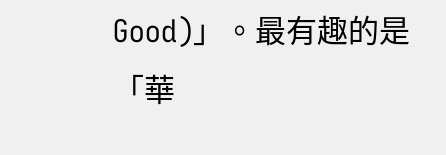Good)」。最有趣的是「華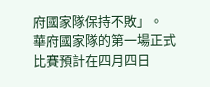府國家隊保持不敗」。
華府國家隊的第一場正式比賽預計在四月四日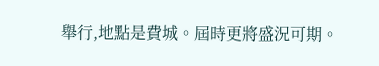舉行,地點是費城。屆時更將盛況可期。